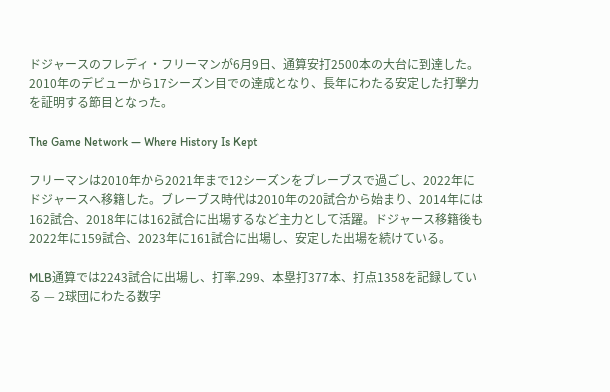ドジャースのフレディ・フリーマンが6月9日、通算安打2500本の大台に到達した。2010年のデビューから17シーズン目での達成となり、長年にわたる安定した打撃力を証明する節目となった。

The Game Network — Where History Is Kept

フリーマンは2010年から2021年まで12シーズンをブレーブスで過ごし、2022年にドジャースへ移籍した。ブレーブス時代は2010年の20試合から始まり、2014年には162試合、2018年には162試合に出場するなど主力として活躍。ドジャース移籍後も2022年に159試合、2023年に161試合に出場し、安定した出場を続けている。

MLB通算では2243試合に出場し、打率.299、本塁打377本、打点1358を記録している — 2球団にわたる数字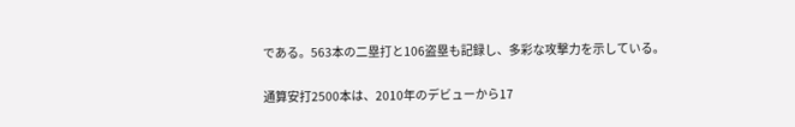である。563本の二塁打と106盗塁も記録し、多彩な攻撃力を示している。

通算安打2500本は、2010年のデビューから17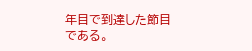年目で到達した節目である。